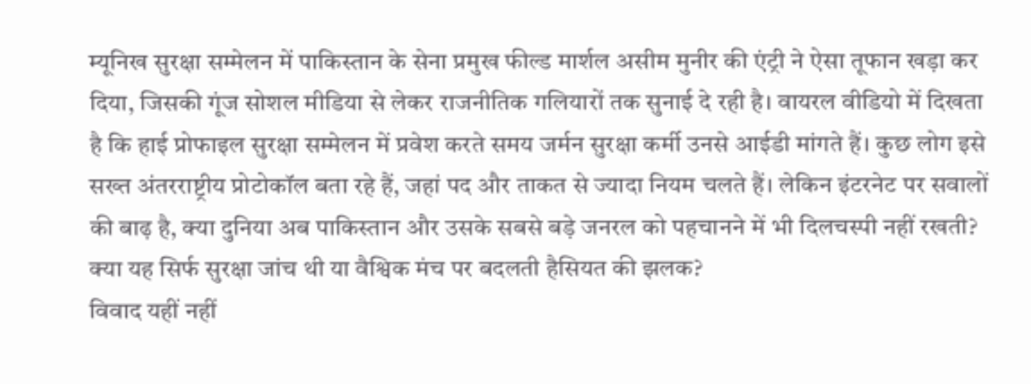म्यूनिख सुरक्षा सम्मेलन में पाकिस्तान के सेना प्रमुख फील्ड मार्शल असीम मुनीर की एंट्री ने ऐसा तूफान खड़ा कर दिया, जिसकी गूंज सोशल मीडिया से लेकर राजनीतिक गलियारों तक सुनाई दे रही है। वायरल वीडियो में दिखता है कि हाई प्रोफाइल सुरक्षा सम्मेलन में प्रवेश करते समय जर्मन सुरक्षा कर्मी उनसे आईडी मांगते हैं। कुछ लोग इसे सख्त अंतरराष्ट्रीय प्रोटोकॉल बता रहे हैं, जहां पद और ताकत से ज्यादा नियम चलते हैं। लेकिन इंटरनेट पर सवालों की बाढ़ है, क्या दुनिया अब पाकिस्तान और उसके सबसे बड़े जनरल को पहचानने में भी दिलचस्पी नहीं रखती? क्या यह सिर्फ सुरक्षा जांच थी या वैश्विक मंच पर बदलती हैसियत की झलक?
विवाद यहीं नहीं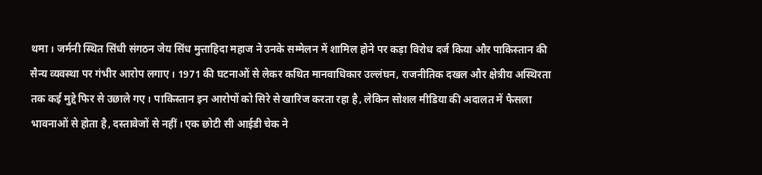थमा। जर्मनी स्थित सिंधी संगठन जेय सिंध मुत्ताहिदा महाज ने उनके सम्मेलन में शामिल होने पर कड़ा विरोध दर्ज किया और पाकिस्तान की सैन्य व्यवस्था पर गंभीर आरोप लगाए। 1971 की घटनाओं से लेकर कथित मानवाधिकार उल्लंघन, राजनीतिक दखल और क्षेत्रीय अस्थिरता तक कई मुद्दे फिर से उछाले गए। पाकिस्तान इन आरोपों को सिरे से खारिज करता रहा है, लेकिन सोशल मीडिया की अदालत में फैसला भावनाओं से होता है, दस्तावेजों से नहीं। एक छोटी सी आईडी चेक ने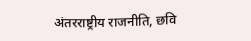अंतरराष्ट्रीय राजनीति, छवि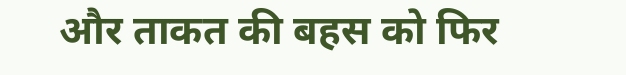और ताकत की बहस को फिर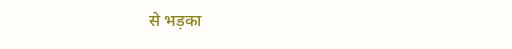से भड़का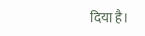दिया है।